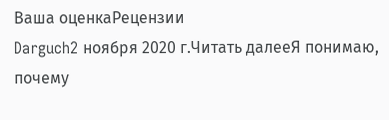Ваша оценкаРецензии
Darguch2 ноября 2020 г.Читать далееЯ понимаю, почему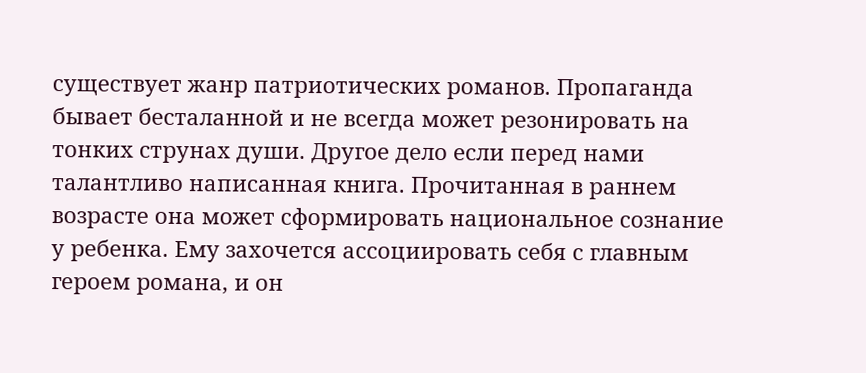существует жанр патриотических романов. Пропаганда бывает бесталанной и не всегда может резонировать на тонких струнах души. Другое дело если перед нами талантливо написанная книга. Прочитанная в раннем возрасте она может сформировать национальное сознание у ребенка. Ему захочется ассоциировать себя с главным героем романа, и он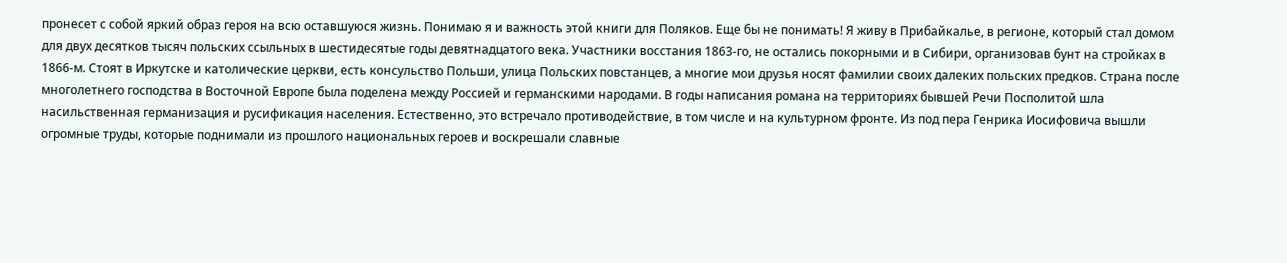пронесет с собой яркий образ героя на всю оставшуюся жизнь. Понимаю я и важность этой книги для Поляков. Еще бы не понимать! Я живу в Прибайкалье, в регионе, который стал домом для двух десятков тысяч польских ссыльных в шестидесятые годы девятнадцатого века. Участники восстания 1863-го, не остались покорными и в Сибири, организовав бунт на стройках в 1866-м. Стоят в Иркутске и католические церкви, есть консульство Польши, улица Польских повстанцев, а многие мои друзья носят фамилии своих далеких польских предков. Страна после многолетнего господства в Восточной Европе была поделена между Россией и германскими народами. В годы написания романа на территориях бывшей Речи Посполитой шла насильственная германизация и русификация населения. Естественно, это встречало противодействие, в том числе и на культурном фронте. Из под пера Генрика Иосифовича вышли огромные труды, которые поднимали из прошлого национальных героев и воскрешали славные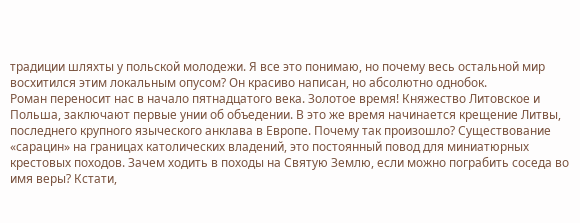традиции шляхты у польской молодежи. Я все это понимаю, но почему весь остальной мир восхитился этим локальным опусом? Он красиво написан, но абсолютно однобок.
Роман переносит нас в начало пятнадцатого века. Золотое время! Княжество Литовское и Польша, заключают первые унии об объедении. В это же время начинается крещение Литвы, последнего крупного языческого анклава в Европе. Почему так произошло? Существование «сарацин» на границах католических владений, это постоянный повод для миниатюрных крестовых походов. Зачем ходить в походы на Святую Землю, если можно пограбить соседа во имя веры? Кстати,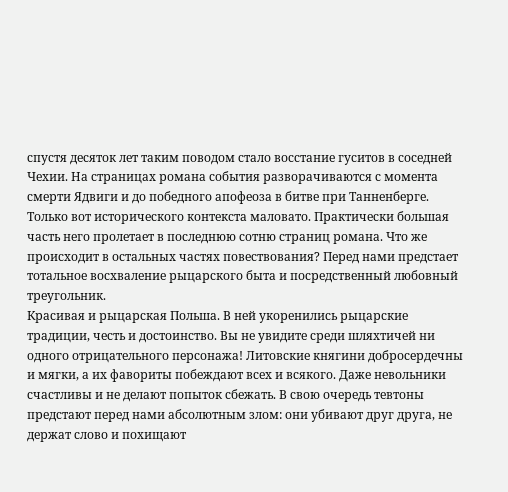спустя десяток лет таким поводом стало восстание гуситов в соседней Чехии. На страницах романа события разворачиваются с момента смерти Ядвиги и до победного апофеоза в битве при Танненберге. Только вот исторического контекста маловато. Практически большая часть него пролетает в последнюю сотню страниц романа. Что же происходит в остальных частях повествования? Перед нами предстает тотальное восхваление рыцарского быта и посредственный любовный треугольник.
Красивая и рыцарская Польша. В ней укоренились рыцарские традиции, честь и достоинство. Вы не увидите среди шляхтичей ни одного отрицательного персонажа! Литовские княгини добросердечны и мягки, а их фавориты побеждают всех и всякого. Даже невольники счастливы и не делают попыток сбежать. В свою очередь тевтоны предстают перед нами абсолютным злом: они убивают друг друга, не держат слово и похищают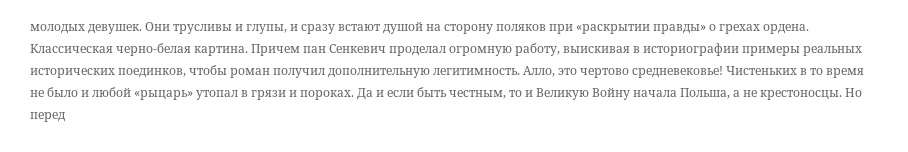молодых девушек. Они трусливы и глупы, и сразу встают душой на сторону поляков при «раскрытии правды» о грехах ордена. Классическая черно-белая картина. Причем пан Сенкевич проделал огромную работу, выискивая в историографии примеры реальных исторических поединков, чтобы роман получил дополнительную легитимность. Алло, это чертово средневековье! Чистеньких в то время не было и любой «рыцарь» утопал в грязи и пороках. Да и если быть честным, то и Великую Войну начала Польша, а не крестоносцы. Но перед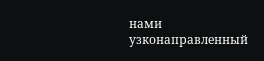нами узконаправленный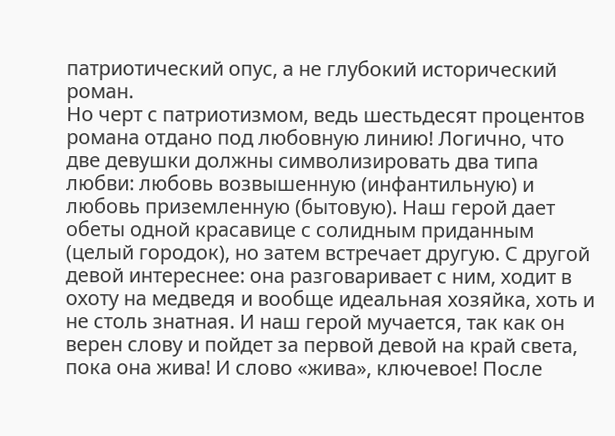патриотический опус, а не глубокий исторический роман.
Но черт с патриотизмом, ведь шестьдесят процентов романа отдано под любовную линию! Логично, что две девушки должны символизировать два типа любви: любовь возвышенную (инфантильную) и любовь приземленную (бытовую). Наш герой дает обеты одной красавице с солидным приданным (целый городок), но затем встречает другую. С другой девой интереснее: она разговаривает с ним, ходит в охоту на медведя и вообще идеальная хозяйка, хоть и не столь знатная. И наш герой мучается, так как он верен слову и пойдет за первой девой на край света, пока она жива! И слово «жива», ключевое! После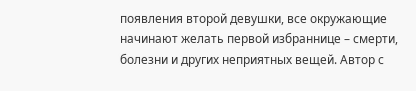появления второй девушки, все окружающие начинают желать первой избраннице – смерти, болезни и других неприятных вещей. Автор с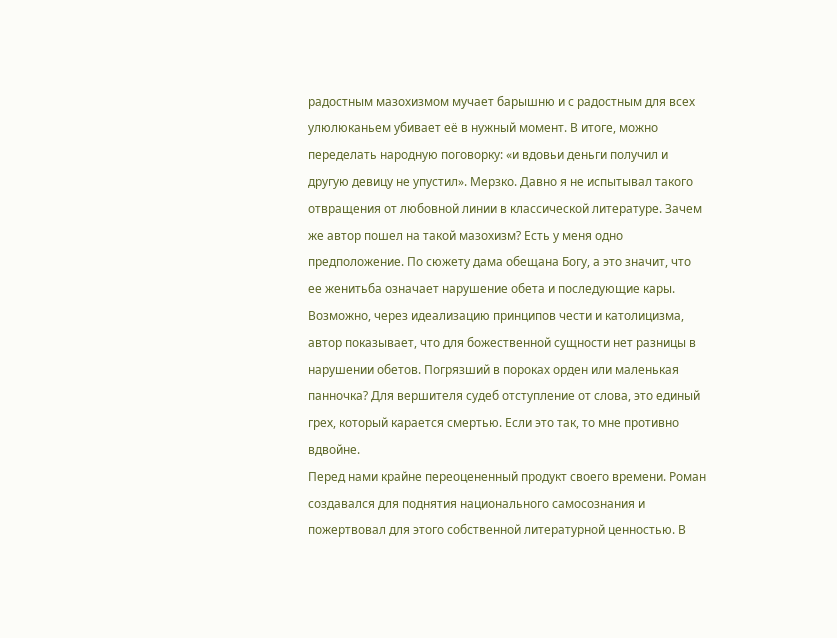радостным мазохизмом мучает барышню и с радостным для всех улюлюканьем убивает её в нужный момент. В итоге, можно переделать народную поговорку: «и вдовьи деньги получил и другую девицу не упустил». Мерзко. Давно я не испытывал такого отвращения от любовной линии в классической литературе. Зачем же автор пошел на такой мазохизм? Есть у меня одно предположение. По сюжету дама обещана Богу, а это значит, что ее женитьба означает нарушение обета и последующие кары. Возможно, через идеализацию принципов чести и католицизма, автор показывает, что для божественной сущности нет разницы в нарушении обетов. Погрязший в пороках орден или маленькая панночка? Для вершителя судеб отступление от слова, это единый грех, который карается смертью. Если это так, то мне противно вдвойне.
Перед нами крайне переоцененный продукт своего времени. Роман создавался для поднятия национального самосознания и пожертвовал для этого собственной литературной ценностью. В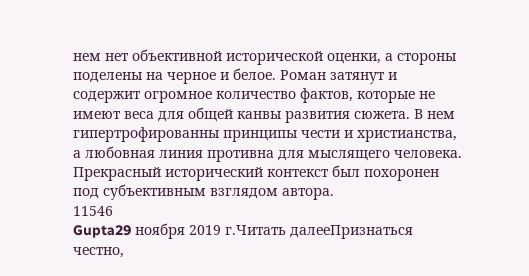нем нет объективной исторической оценки, а стороны поделены на черное и белое. Роман затянут и содержит огромное количество фактов, которые не имеют веса для общей канвы развития сюжета. В нем гипертрофированны принципы чести и христианства, а любовная линия противна для мыслящего человека. Прекрасный исторический контекст был похоронен под субъективным взглядом автора.
11546
Gupta29 ноября 2019 г.Читать далееПризнаться честно,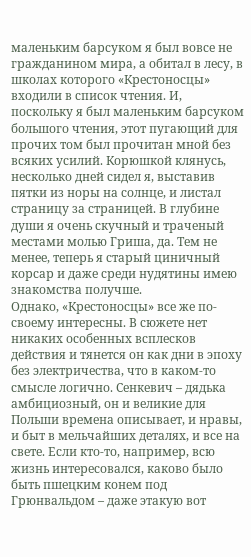маленьким барсуком я был вовсе не гражданином мира, а обитал в лесу, в школах которого «Крестоносцы» входили в список чтения. И, поскольку я был маленьким барсуком большого чтения, этот пугающий для прочих том был прочитан мной без всяких усилий. Корюшкой клянусь, несколько дней сидел я, выставив пятки из норы на солнце, и листал страницу за страницей. В глубине души я очень скучный и траченый местами молью Гриша, да. Тем не менее, теперь я старый циничный корсар и даже среди нудятины имею знакомства получше.
Однако, «Крестоносцы» все же по-своему интересны. В сюжете нет никаких особенных всплесков действия и тянется он как дни в эпоху без электричества, что в каком-то смысле логично. Сенкевич – дядька амбициозный, он и великие для Польши времена описывает, и нравы, и быт в мельчайших деталях, и все на свете. Если кто-то, например, всю жизнь интересовался, каково было быть пшецким конем под Грюнвальдом – даже этакую вот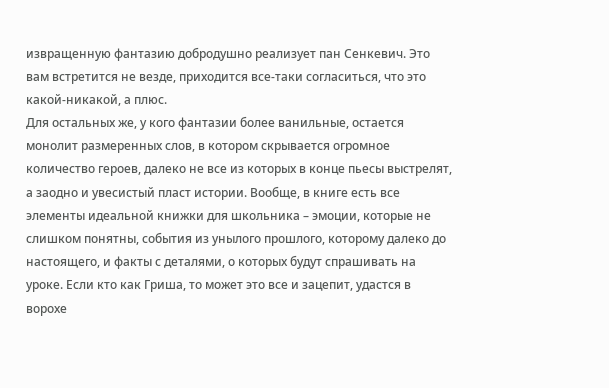извращенную фантазию добродушно реализует пан Сенкевич. Это вам встретится не везде, приходится все-таки согласиться, что это какой-никакой, а плюс.
Для остальных же, у кого фантазии более ванильные, остается монолит размеренных слов, в котором скрывается огромное количество героев, далеко не все из которых в конце пьесы выстрелят, а заодно и увесистый пласт истории. Вообще, в книге есть все элементы идеальной книжки для школьника – эмоции, которые не слишком понятны, события из унылого прошлого, которому далеко до настоящего, и факты с деталями, о которых будут спрашивать на уроке. Если кто как Гриша, то может это все и зацепит, удастся в ворохе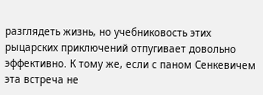разглядеть жизнь, но учебниковость этих рыцарских приключений отпугивает довольно эффективно. К тому же, если с паном Сенкевичем эта встреча не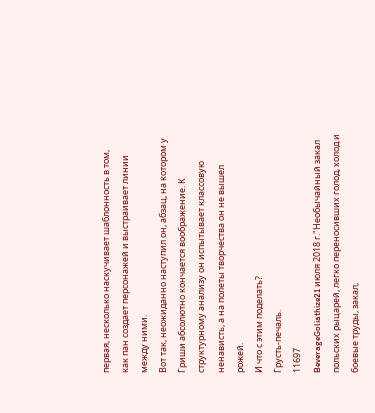первая, несколько наскучивает шаблонность в том, как пан создает персонажей и выстраивает линии между ними.
Вот так, неожиданно наступил он, абзац, на котором у Гриши абсолютно кончается воображение. К структурному анализу он испытывает классовую ненависть, а на полеты творчества он не вышел рожей.
И что с этим поделать?
Грусть-печаль.
11697
BeverageGoliathize21 июля 2018 г."Необычайный закал польских рыцарей, легко переносивших голод, холод и боевые труды, закал,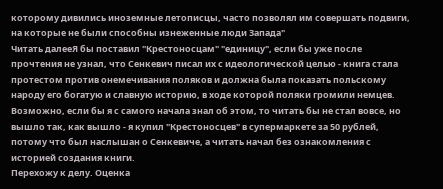которому дивились иноземные летописцы, часто позволял им совершать подвиги, на которые не были способны изнеженные люди Запада"
Читать далееЯ бы поставил "Крестоносцам" "единицу", если бы уже после прочтения не узнал, что Сенкевич писал их с идеологической целью - книга стала протестом против онемечивания поляков и должна была показать польскому народу его богатую и славную историю, в ходе которой поляки громили немцев. Возможно, если бы я с самого начала знал об этом, то читать бы не стал вовсе, но вышло так, как вышло - я купил "Крестоносцев" в супермаркете за 50 рублей, потому что был наслышан о Сенкевиче, а читать начал без ознакомления с историей создания книги.
Перехожу к делу. Оценка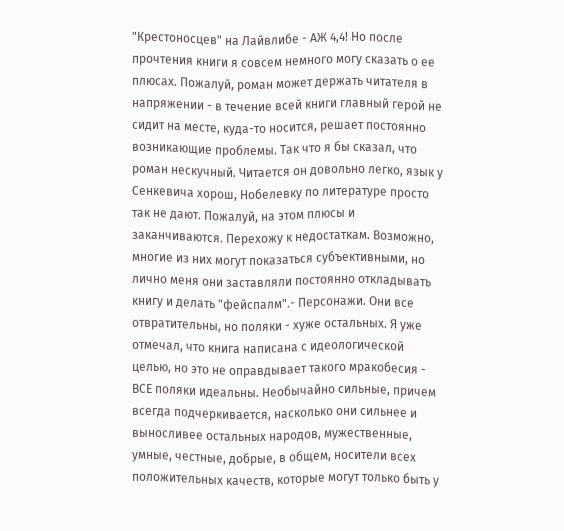"Крестоносцев" на Лайвлибе - АЖ 4,4! Но после прочтения книги я совсем немного могу сказать о ее плюсах. Пожалуй, роман может держать читателя в напряжении - в течение всей книги главный герой не сидит на месте, куда-то носится, решает постоянно возникающие проблемы. Так что я бы сказал, что роман нескучный. Читается он довольно легко, язык у Сенкевича хорош, Нобелевку по литературе просто так не дают. Пожалуй, на этом плюсы и заканчиваются. Перехожу к недостаткам. Возможно, многие из них могут показаться субъективными, но лично меня они заставляли постоянно откладывать книгу и делать "фейспалм".- Персонажи. Они все отвратительны, но поляки - хуже остальных. Я уже отмечал, что книга написана с идеологической целью, но это не оправдывает такого мракобесия - ВСЕ поляки идеальны. Необычайно сильные, причем всегда подчеркивается, насколько они сильнее и выносливее остальных народов, мужественные, умные, честные, добрые, в общем, носители всех положительных качеств, которые могут только быть у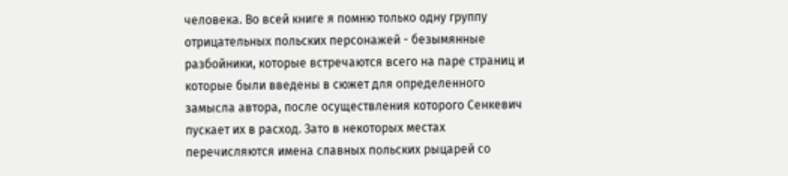человека. Во всей книге я помню только одну группу отрицательных польских персонажей - безымянные разбойники, которые встречаются всего на паре страниц и которые были введены в сюжет для определенного замысла автора, после осуществления которого Сенкевич пускает их в расход. Зато в некоторых местах перечисляются имена славных польских рыцарей со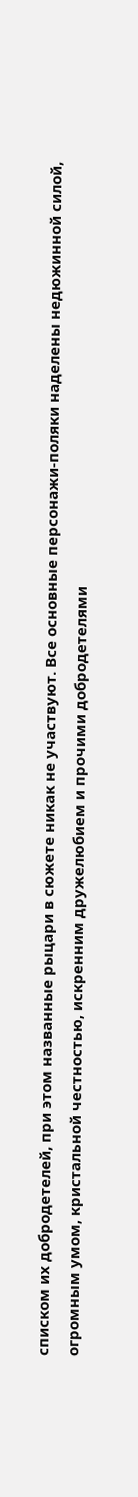списком их добродетелей, при этом названные рыцари в сюжете никак не участвуют. Все основные персонажи-поляки наделены недюжинной силой, огромным умом, кристальной честностью, искренним дружелюбием и прочими добродетелями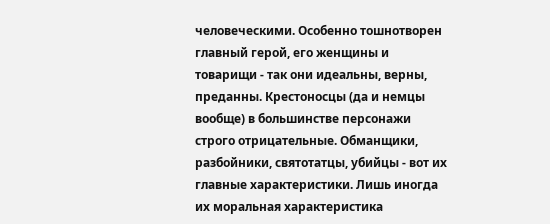человеческими. Особенно тошнотворен главный герой, его женщины и товарищи - так они идеальны, верны, преданны. Крестоносцы (да и немцы вообще) в большинстве персонажи строго отрицательные. Обманщики, разбойники, святотатцы, убийцы - вот их главные характеристики. Лишь иногда их моральная характеристика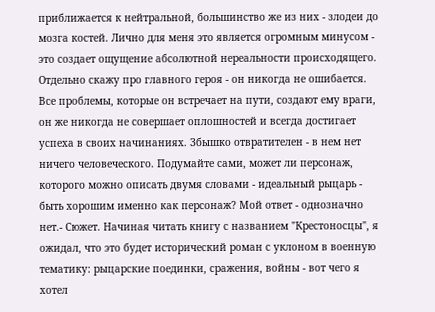приближается к нейтральной, большинство же из них - злодеи до мозга костей. Лично для меня это является огромным минусом - это создает ощущение абсолютной нереальности происходящего.
Отдельно скажу про главного героя - он никогда не ошибается. Все проблемы, которые он встречает на пути, создают ему враги, он же никогда не совершает оплошностей и всегда достигает успеха в своих начинаниях. Збышко отвратителен - в нем нет ничего человеческого. Подумайте сами, может ли персонаж, которого можно описать двумя словами - идеальный рыцарь - быть хорошим именно как персонаж? Мой ответ - однозначно нет.- Сюжет. Начиная читать книгу с названием "Крестоносцы", я ожидал, что это будет исторический роман с уклоном в военную тематику: рыцарские поединки, сражения, войны - вот чего я хотел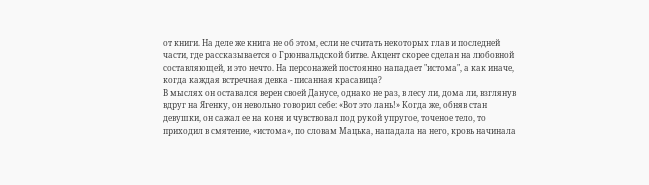от книги. На деле же книга не об этом, если не считать некоторых глав и последней части, где рассказывается о Грюнвальдской битве. Акцент скорее сделан на любовной составляющей, и это нечто. На персонажей постоянно нападает "истома", а как иначе, когда каждая встречная девка - писанная красавица?
В мыслях он оставался верен своей Данусе, однако не раз, в лесу ли, дома ли, взглянув вдруг на Ягенку, он невольно говорил себе: «Вот это лань!» Когда же, обняв стан девушки, он сажал ее на коня и чувствовал под рукой упругое, точеное тело, то приходил в смятение, «истома», по словам Мацька, нападала на него, кровь начинала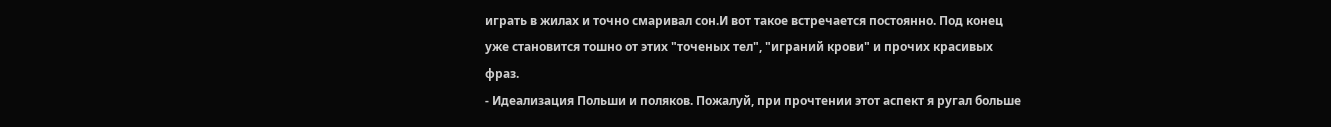играть в жилах и точно смаривал сон.И вот такое встречается постоянно. Под конец уже становится тошно от этих "точеных тел", "играний крови" и прочих красивых фраз.
- Идеализация Польши и поляков. Пожалуй, при прочтении этот аспект я ругал больше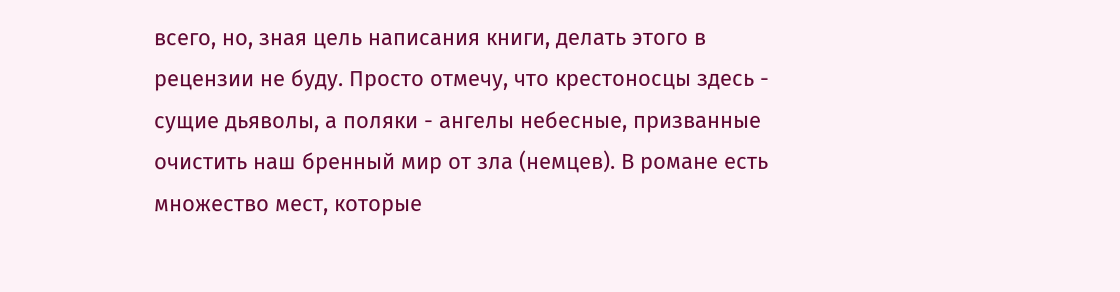всего, но, зная цель написания книги, делать этого в рецензии не буду. Просто отмечу, что крестоносцы здесь - сущие дьяволы, а поляки - ангелы небесные, призванные очистить наш бренный мир от зла (немцев). В романе есть множество мест, которые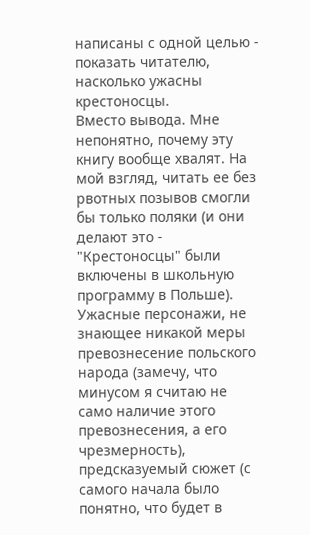написаны с одной целью - показать читателю, насколько ужасны крестоносцы.
Вместо вывода. Мне непонятно, почему эту книгу вообще хвалят. На мой взгляд, читать ее без рвотных позывов смогли бы только поляки (и они делают это - "Крестоносцы" были включены в школьную программу в Польше). Ужасные персонажи, не знающее никакой меры превознесение польского народа (замечу, что минусом я считаю не само наличие этого превознесения, а его чрезмерность), предсказуемый сюжет (с самого начала было понятно, что будет в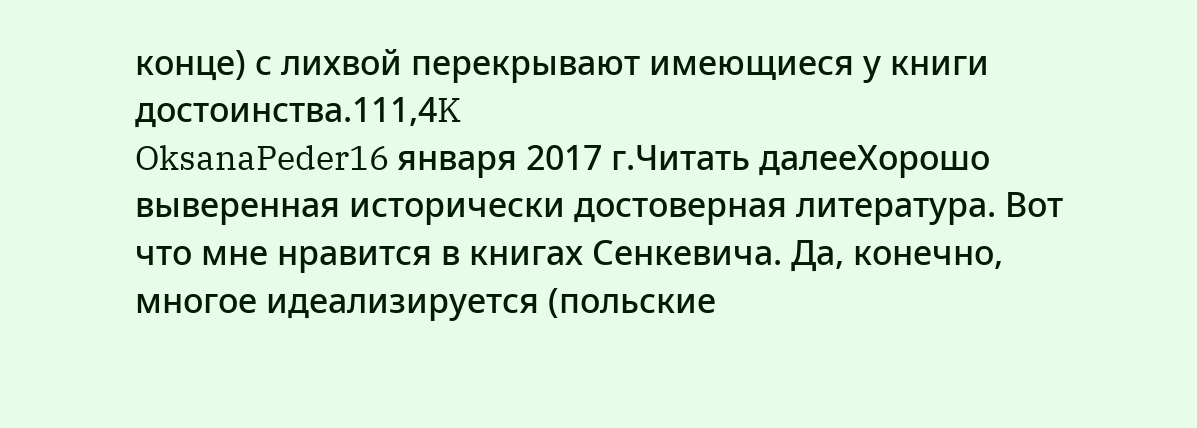конце) с лихвой перекрывают имеющиеся у книги достоинства.111,4K
OksanaPeder16 января 2017 г.Читать далееХорошо выверенная исторически достоверная литература. Вот что мне нравится в книгах Сенкевича. Да, конечно, многое идеализируется (польские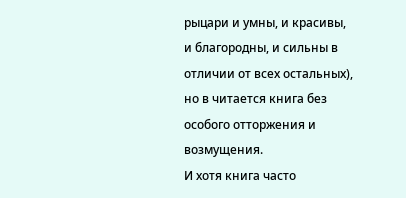рыцари и умны, и красивы, и благородны, и сильны в отличии от всех остальных), но в читается книга без особого отторжения и возмущения.
И хотя книга часто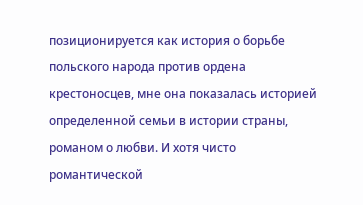позиционируется как история о борьбе польского народа против ордена крестоносцев, мне она показалась историей определенной семьи в истории страны, романом о любви. И хотя чисто романтической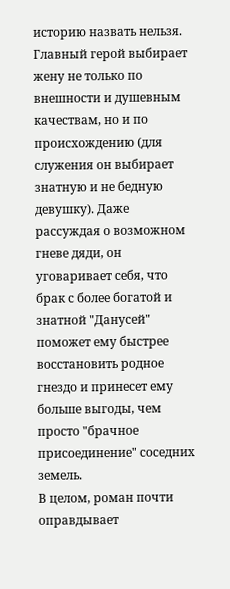историю назвать нельзя. Главный герой выбирает жену не только по внешности и душевным качествам, но и по происхождению (для служения он выбирает знатную и не бедную девушку). Даже рассуждая о возможном гневе дяди, он уговаривает себя, что брак с более богатой и знатной "Данусей" поможет ему быстрее восстановить родное гнездо и принесет ему больше выгоды, чем просто "брачное присоединение" соседних земель.
В целом, роман почти оправдывает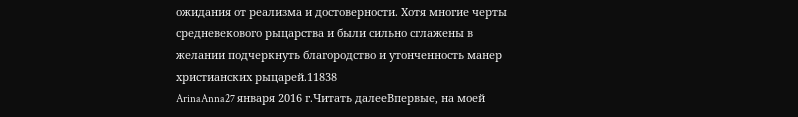ожидания от реализма и достоверности. Хотя многие черты средневекового рыцарства и были сильно сглажены в желании подчеркнуть благородство и утонченность манер христианских рыцарей.11838
ArinaAnna27 января 2016 г.Читать далееВпервые, на моей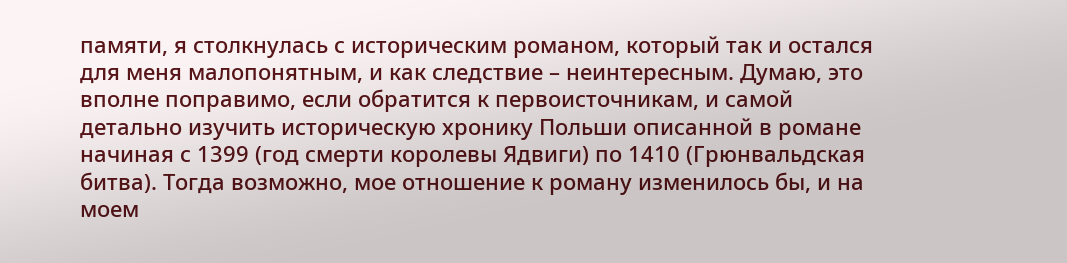памяти, я столкнулась с историческим романом, который так и остался для меня малопонятным, и как следствие – неинтересным. Думаю, это вполне поправимо, если обратится к первоисточникам, и самой детально изучить историческую хронику Польши описанной в романе начиная с 1399 (год смерти королевы Ядвиги) по 1410 (Грюнвальдская битва). Тогда возможно, мое отношение к роману изменилось бы, и на моем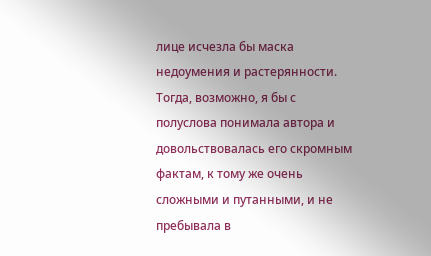лице исчезла бы маска недоумения и растерянности. Тогда, возможно, я бы с полуслова понимала автора и довольствовалась его скромным фактам, к тому же очень сложными и путанными, и не пребывала в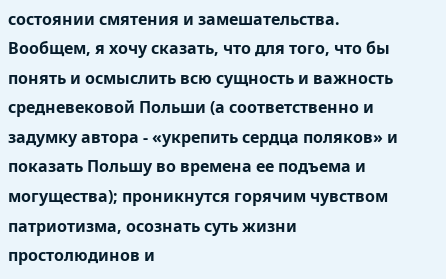состоянии смятения и замешательства. Вообщем, я хочу сказать, что для того, что бы понять и осмыслить всю сущность и важность средневековой Польши (а соответственно и задумку автора - «укрепить сердца поляков» и показать Польшу во времена ее подъема и могущества); проникнутся горячим чувством патриотизма, осознать суть жизни простолюдинов и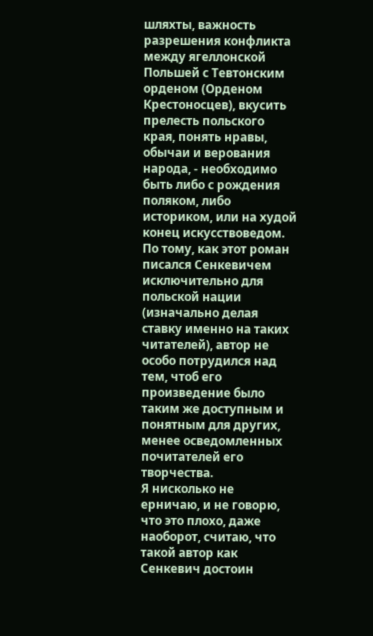шляхты, важность разрешения конфликта между ягеллонской Польшей с Тевтонским орденом (Орденом Крестоносцев), вкусить прелесть польского края, понять нравы, обычаи и верования народа, - необходимо быть либо с рождения поляком, либо историком, или на худой конец искусствоведом. По тому, как этот роман писался Сенкевичем исключительно для польской нации (изначально делая ставку именно на таких читателей), автор не особо потрудился над тем, чтоб его произведение было таким же доступным и понятным для других, менее осведомленных почитателей его творчества.
Я нисколько не ерничаю, и не говорю, что это плохо, даже наоборот, считаю, что такой автор как Сенкевич достоин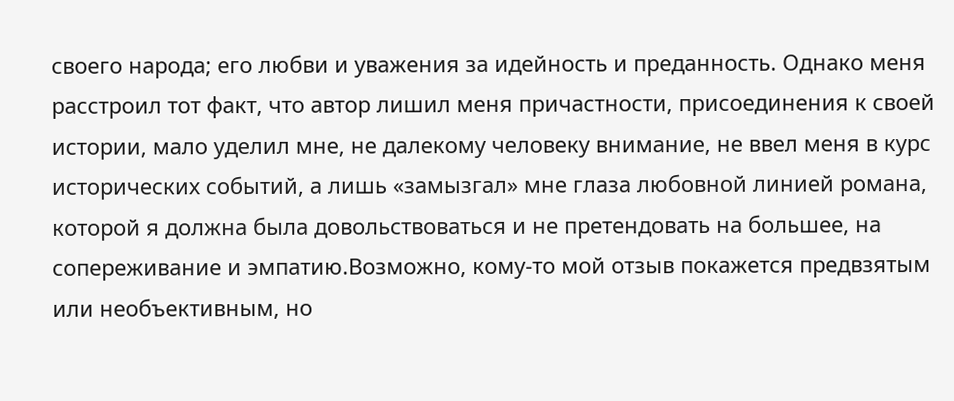своего народа; его любви и уважения за идейность и преданность. Однако меня расстроил тот факт, что автор лишил меня причастности, присоединения к своей истории, мало уделил мне, не далекому человеку внимание, не ввел меня в курс исторических событий, а лишь «замызгал» мне глаза любовной линией романа, которой я должна была довольствоваться и не претендовать на большее, на сопереживание и эмпатию.Возможно, кому-то мой отзыв покажется предвзятым или необъективным, но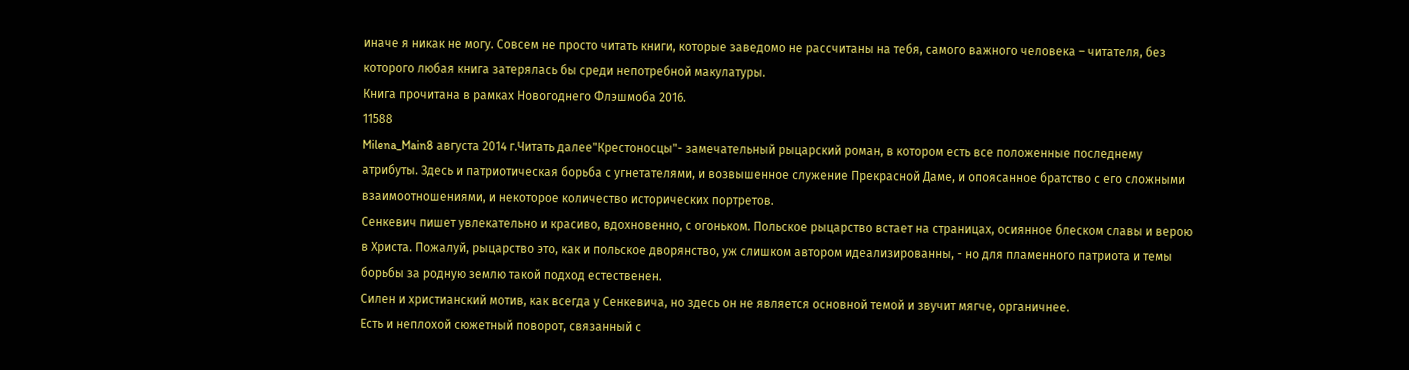иначе я никак не могу. Совсем не просто читать книги, которые заведомо не рассчитаны на тебя, самого важного человека – читателя, без которого любая книга затерялась бы среди непотребной макулатуры.
Книга прочитана в рамках Новогоднего Флэшмоба 2016.
11588
Milena_Main8 августа 2014 г.Читать далее"Крестоносцы"- замечательный рыцарский роман, в котором есть все положенные последнему атрибуты. Здесь и патриотическая борьба с угнетателями, и возвышенное служение Прекрасной Даме, и опоясанное братство с его сложными взаимоотношениями, и некоторое количество исторических портретов.
Сенкевич пишет увлекательно и красиво, вдохновенно, с огоньком. Польское рыцарство встает на страницах, осиянное блеском славы и верою в Христа. Пожалуй, рыцарство это, как и польское дворянство, уж слишком автором идеализированны, - но для пламенного патриота и темы борьбы за родную землю такой подход естественен.
Силен и христианский мотив, как всегда у Сенкевича, но здесь он не является основной темой и звучит мягче, органичнее.
Есть и неплохой сюжетный поворот, связанный с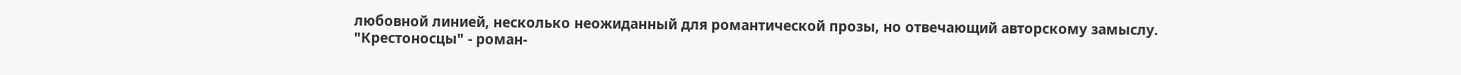любовной линией, несколько неожиданный для романтической прозы, но отвечающий авторскому замыслу.
"Крестоносцы" - роман-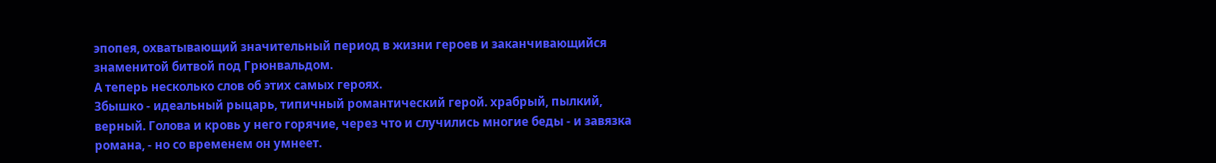эпопея, охватывающий значительный период в жизни героев и заканчивающийся знаменитой битвой под Грюнвальдом.
А теперь несколько слов об этих самых героях.
Збышко - идеальный рыцарь, типичный романтический герой. храбрый, пылкий, верный. Голова и кровь у него горячие, через что и случились многие беды - и завязка романа, - но со временем он умнеет.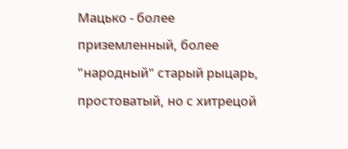Мацько - более приземленный, более "народный" старый рыцарь, простоватый, но с хитрецой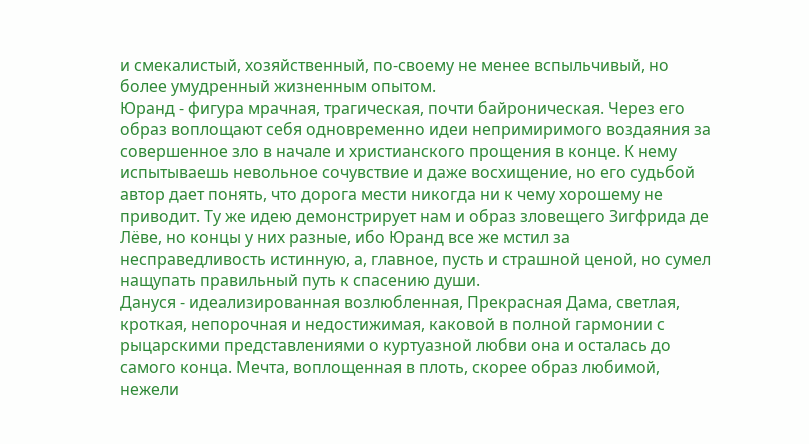и смекалистый, хозяйственный, по-своему не менее вспыльчивый, но более умудренный жизненным опытом.
Юранд - фигура мрачная, трагическая, почти байроническая. Через его образ воплощают себя одновременно идеи непримиримого воздаяния за совершенное зло в начале и христианского прощения в конце. К нему испытываешь невольное сочувствие и даже восхищение, но его судьбой автор дает понять, что дорога мести никогда ни к чему хорошему не приводит. Ту же идею демонстрирует нам и образ зловещего Зигфрида де Лёве, но концы у них разные, ибо Юранд все же мстил за несправедливость истинную, а, главное, пусть и страшной ценой, но сумел нащупать правильный путь к спасению души.
Дануся - идеализированная возлюбленная, Прекрасная Дама, светлая, кроткая, непорочная и недостижимая, каковой в полной гармонии с рыцарскими представлениями о куртуазной любви она и осталась до самого конца. Мечта, воплощенная в плоть, скорее образ любимой, нежели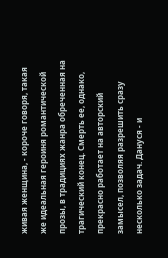живая женщина, - короче говоря, такая же идеальная героиня романтической прозы, в традициях жанра обреченная на трагический конец. Смерть ее, однако, прекрасно работает на авторский замысел, позволяя разрешить сразу несколько задач. Дануся - и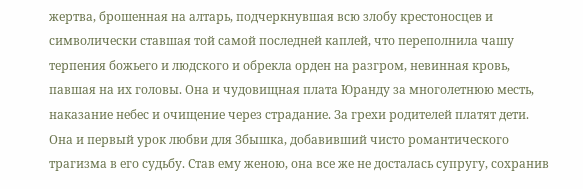жертва, брошенная на алтарь, подчеркнувшая всю злобу крестоносцев и символически ставшая той самой последней каплей, что переполнила чашу терпения божьего и людского и обрекла орден на разгром, невинная кровь, павшая на их головы. Она и чудовищная плата Юранду за многолетнюю месть, наказание небес и очищение через страдание. За грехи родителей платят дети. Она и первый урок любви для Збышка, добавивший чисто романтического трагизма в его судьбу. Став ему женою, она все же не досталась супругу, сохранив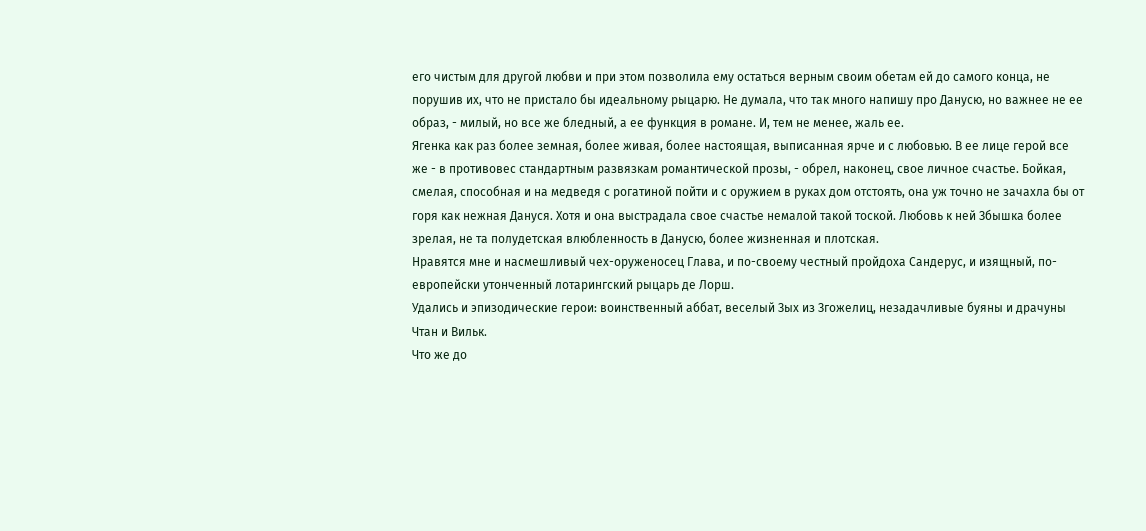его чистым для другой любви и при этом позволила ему остаться верным своим обетам ей до самого конца, не порушив их, что не пристало бы идеальному рыцарю. Не думала, что так много напишу про Данусю, но важнее не ее образ, - милый, но все же бледный, а ее функция в романе. И, тем не менее, жаль ее.
Ягенка как раз более земная, более живая, более настоящая, выписанная ярче и с любовью. В ее лице герой все же - в противовес стандартным развязкам романтической прозы, - обрел, наконец, свое личное счастье. Бойкая, смелая, способная и на медведя с рогатиной пойти и с оружием в руках дом отстоять, она уж точно не зачахла бы от горя как нежная Дануся. Хотя и она выстрадала свое счастье немалой такой тоской. Любовь к ней Збышка более зрелая, не та полудетская влюбленность в Данусю, более жизненная и плотская.
Нравятся мне и насмешливый чех-оруженосец Глава, и по-своему честный пройдоха Сандерус, и изящный, по-европейски утонченный лотарингский рыцарь де Лорш.
Удались и эпизодические герои: воинственный аббат, веселый Зых из Згожелиц, незадачливые буяны и драчуны Чтан и Вильк.
Что же до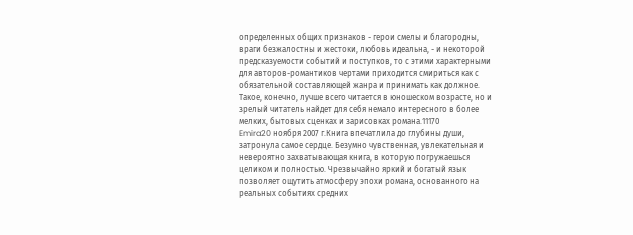определенных общих признаков - герои смелы и благородны, враги безжалостны и жестоки, любовь идеальна, - и некоторой предсказуемости событий и поступков, то с этими характерными для авторов-романтиков чертами приходится смириться как с обязательной составляющей жанра и принимать как должное. Такое, конечно, лучше всего читается в юношеском возрасте, но и зрелый читатель найдет для себя немало интересного в более мелких, бытовых сценках и зарисовках романа.11170
Emira20 ноября 2007 г.Книга впечатлила до глубины души, затронула самое сердце. Безумно чувственная, увлекательная и невероятно захватывающая книга, в которую погружаешься целиком и полностью. Чрезвычайно яркий и богатый язык позволяет ощутить атмосферу эпохи романа, основанного на реальных событиях средних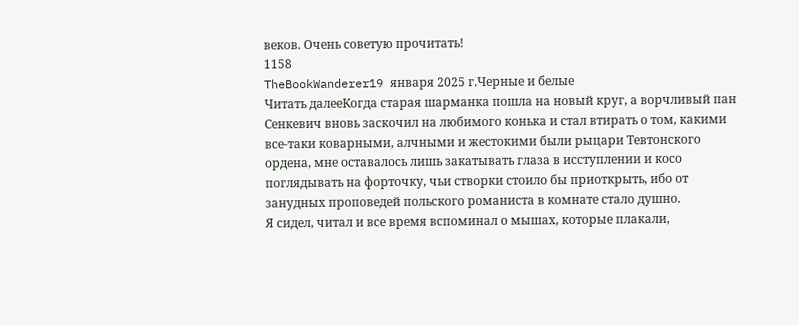веков. Очень советую прочитать!
1158
TheBookWanderer19 января 2025 г.Черные и белые
Читать далееКогда старая шарманка пошла на новый круг, а ворчливый пан Сенкевич вновь заскочил на любимого конька и стал втирать о том, какими все-таки коварными, алчными и жестокими были рыцари Тевтонского ордена, мне оставалось лишь закатывать глаза в исступлении и косо поглядывать на форточку, чьи створки стоило бы приоткрыть, ибо от занудных проповедей польского романиста в комнате стало душно.
Я сидел, читал и все время вспоминал о мышах, которые плакали,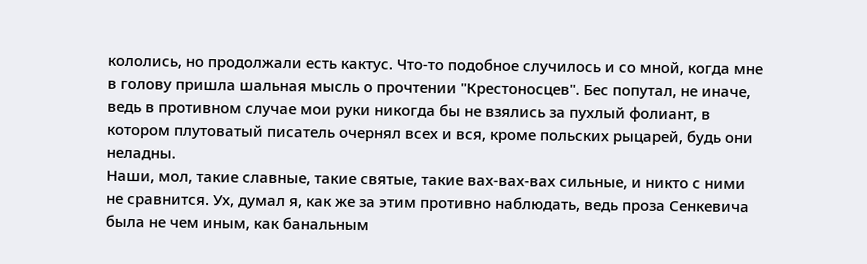кололись, но продолжали есть кактус. Что-то подобное случилось и со мной, когда мне в голову пришла шальная мысль о прочтении "Крестоносцев". Бес попутал, не иначе, ведь в противном случае мои руки никогда бы не взялись за пухлый фолиант, в котором плутоватый писатель очернял всех и вся, кроме польских рыцарей, будь они неладны.
Наши, мол, такие славные, такие святые, такие вах-вах-вах сильные, и никто с ними не сравнится. Ух, думал я, как же за этим противно наблюдать, ведь проза Сенкевича была не чем иным, как банальным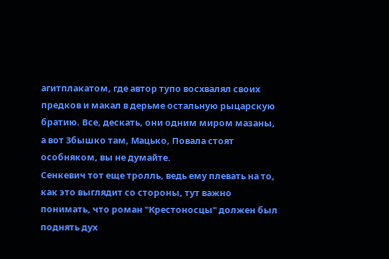агитплакатом, где автор тупо восхвалял своих предков и макал в дерьме остальную рыцарскую братию. Все, дескать, они одним миром мазаны, а вот Збышко там, Мацько, Повала стоят особняком, вы не думайте.
Сенкевич тот еще тролль, ведь ему плевать на то, как это выглядит со стороны, тут важно понимать, что роман "Крестоносцы" должен был поднять дух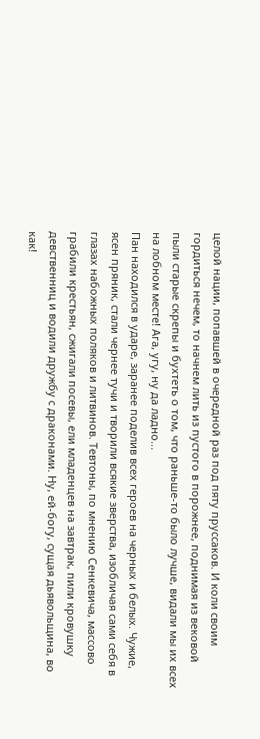целой нации, попавшей в очередной раз под пяту пруссаков. И коли своим гордиться нечем, то начнем лить из пустого в порожнее, поднимая из вековой пыли старые скрепы и бухтеть о том, что раньше-то было лучше, видали мы их всех на лобном месте! Ага, угу, ну да ладно...
Пан находился в ударе, заранее поделив всех героев на черных и белых. Чужие, ясен пряник, стали чернее тучи и творили всякие зверства, изобличая сами себя в глазах набожных поляков и литвинов. Тевтоны, по мнению Сенкевича, массово грабили крестьян, сжигали посевы, ели младенцев на завтрак, пили кровушку девственниц и водили дружбу с драконами. Ну, ей-богу, сущая дьявольщина, во как!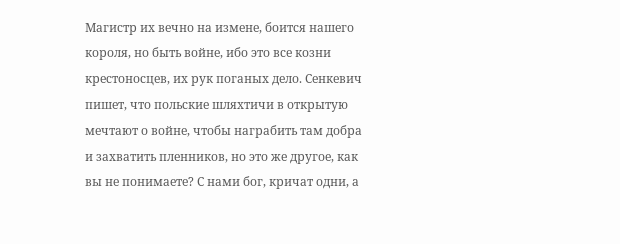Магистр их вечно на измене, боится нашего короля, но быть войне, ибо это все козни крестоносцев, их рук поганых дело. Сенкевич пишет, что польские шляхтичи в открытую мечтают о войне, чтобы награбить там добра и захватить пленников, но это же другое, как вы не понимаете? С нами бог, кричат одни, а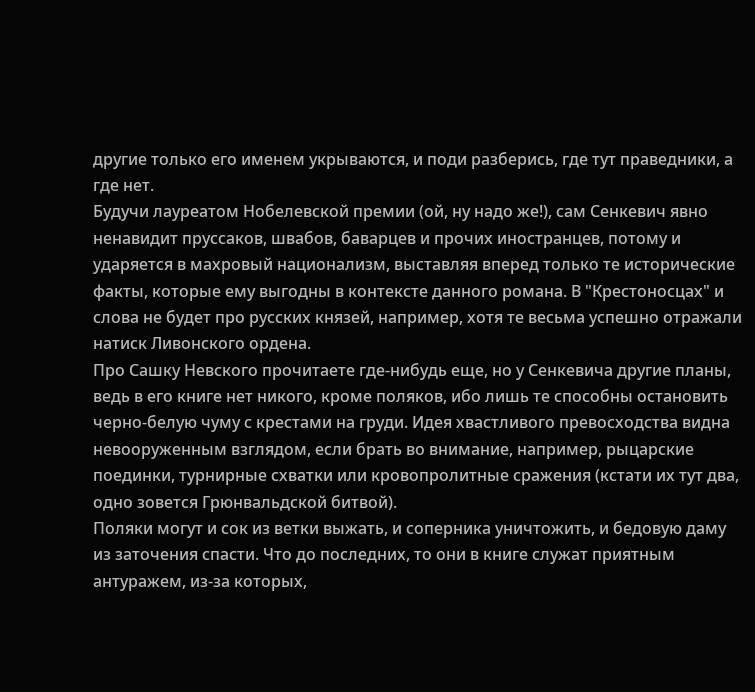другие только его именем укрываются, и поди разберись, где тут праведники, а где нет.
Будучи лауреатом Нобелевской премии (ой, ну надо же!), сам Сенкевич явно ненавидит пруссаков, швабов, баварцев и прочих иностранцев, потому и ударяется в махровый национализм, выставляя вперед только те исторические факты, которые ему выгодны в контексте данного романа. В "Крестоносцах" и слова не будет про русских князей, например, хотя те весьма успешно отражали натиск Ливонского ордена.
Про Сашку Невского прочитаете где-нибудь еще, но у Сенкевича другие планы, ведь в его книге нет никого, кроме поляков, ибо лишь те способны остановить черно-белую чуму с крестами на груди. Идея хвастливого превосходства видна невооруженным взглядом, если брать во внимание, например, рыцарские поединки, турнирные схватки или кровопролитные сражения (кстати их тут два, одно зовется Грюнвальдской битвой).
Поляки могут и сок из ветки выжать, и соперника уничтожить, и бедовую даму из заточения спасти. Что до последних, то они в книге служат приятным антуражем, из-за которых,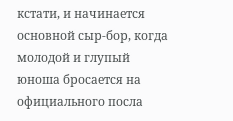кстати, и начинается основной сыр-бор, когда молодой и глупый юноша бросается на официального посла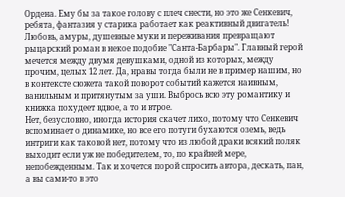Ордена. Ему бы за такое голову с плеч снести, но это же Сенкевич, ребята, фантазия у старика работает как реактивный двигатель!
Любовь, амуры, душевные муки и переживания превращают рыцарский роман в некое подобие "Санта-Барбары". Главный герой мечется между двумя девушками, одной из которых, между прочим, целых 12 лет. Да, нравы тогда были не в пример нашим, но в контексте сюжета такой поворот событий кажется наивным, ванильным и притянутым за уши. Выбрось всю эту романтику и книжка похудеет вдвое, а то и втрое.
Нет, безусловно, иногда история скачет лихо, потому что Сенкевич вспоминает о динамике, но все его потуги бухаются оземь, ведь интриги как таковой нет, потому что из любой драки всякий поляк выходит если уж не победителем, то, по крайней мере, непобежденным. Так и хочется порой спросить автора, дескать, пан, а вы сами-то в это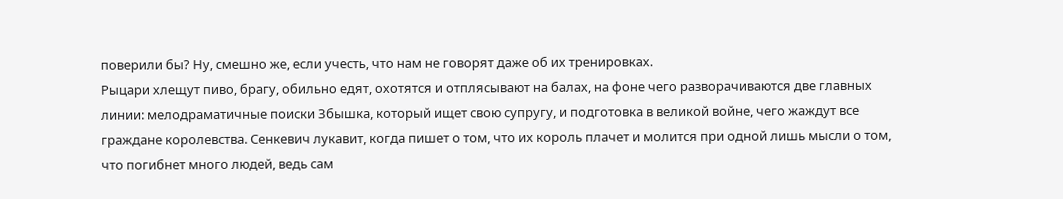поверили бы? Ну, смешно же, если учесть, что нам не говорят даже об их тренировках.
Рыцари хлещут пиво, брагу, обильно едят, охотятся и отплясывают на балах, на фоне чего разворачиваются две главных линии: мелодраматичные поиски Збышка, который ищет свою супругу, и подготовка в великой войне, чего жаждут все граждане королевства. Сенкевич лукавит, когда пишет о том, что их король плачет и молится при одной лишь мысли о том, что погибнет много людей, ведь сам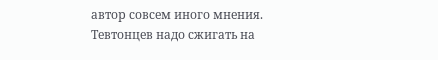автор совсем иного мнения.
Тевтонцев надо сжигать на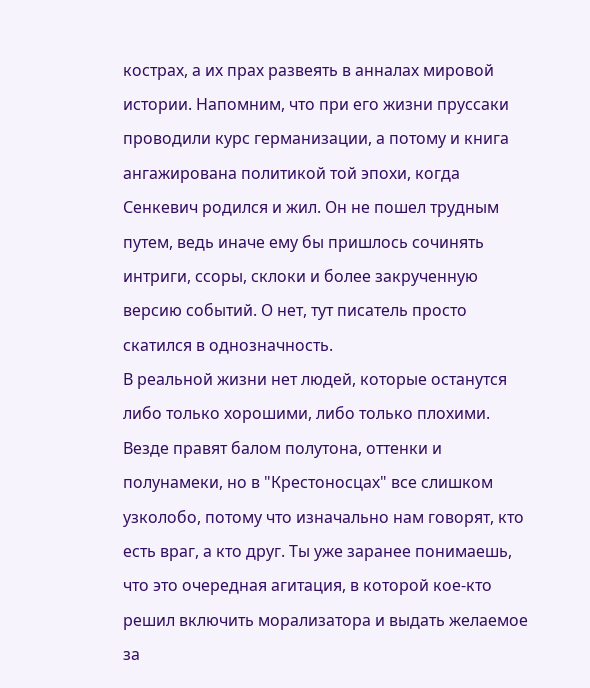кострах, а их прах развеять в анналах мировой истории. Напомним, что при его жизни пруссаки проводили курс германизации, а потому и книга ангажирована политикой той эпохи, когда Сенкевич родился и жил. Он не пошел трудным путем, ведь иначе ему бы пришлось сочинять интриги, ссоры, склоки и более закрученную версию событий. О нет, тут писатель просто скатился в однозначность.
В реальной жизни нет людей, которые останутся либо только хорошими, либо только плохими. Везде правят балом полутона, оттенки и полунамеки, но в "Крестоносцах" все слишком узколобо, потому что изначально нам говорят, кто есть враг, а кто друг. Ты уже заранее понимаешь, что это очередная агитация, в которой кое-кто решил включить морализатора и выдать желаемое за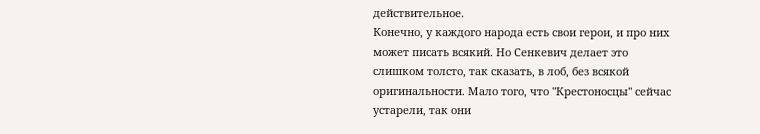действительное.
Конечно, у каждого народа есть свои герои, и про них может писать всякий. Но Сенкевич делает это слишком толсто, так сказать, в лоб, без всякой оригинальности. Мало того, что "Крестоносцы" сейчас устарели, так они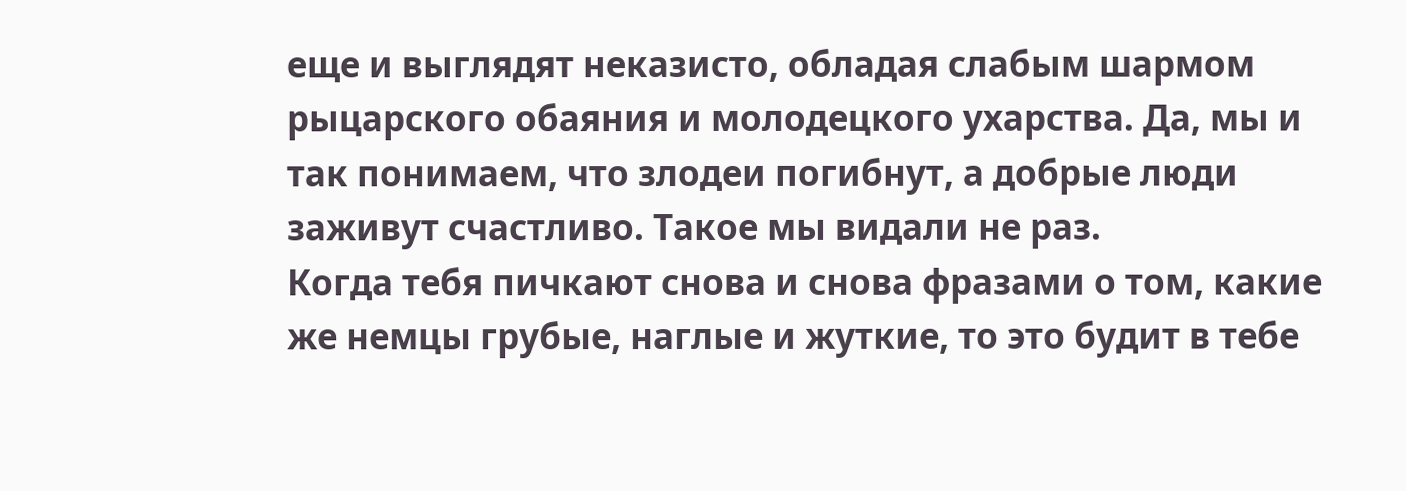еще и выглядят неказисто, обладая слабым шармом рыцарского обаяния и молодецкого ухарства. Да, мы и так понимаем, что злодеи погибнут, а добрые люди заживут счастливо. Такое мы видали не раз.
Когда тебя пичкают снова и снова фразами о том, какие же немцы грубые, наглые и жуткие, то это будит в тебе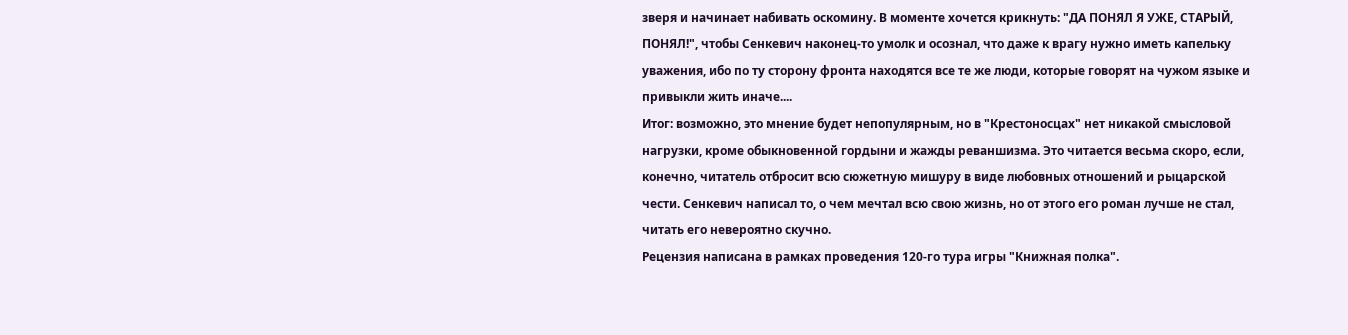зверя и начинает набивать оскомину. В моменте хочется крикнуть: "ДА ПОНЯЛ Я УЖЕ, СТАРЫЙ, ПОНЯЛ!", чтобы Сенкевич наконец-то умолк и осознал, что даже к врагу нужно иметь капельку уважения, ибо по ту сторону фронта находятся все те же люди, которые говорят на чужом языке и привыкли жить иначе....
Итог: возможно, это мнение будет непопулярным, но в "Крестоносцах" нет никакой смысловой нагрузки, кроме обыкновенной гордыни и жажды реваншизма. Это читается весьма скоро, если, конечно, читатель отбросит всю сюжетную мишуру в виде любовных отношений и рыцарской чести. Сенкевич написал то, о чем мечтал всю свою жизнь, но от этого его роман лучше не стал, читать его невероятно скучно.
Рецензия написана в рамках проведения 120-го тура игры "Книжная полка".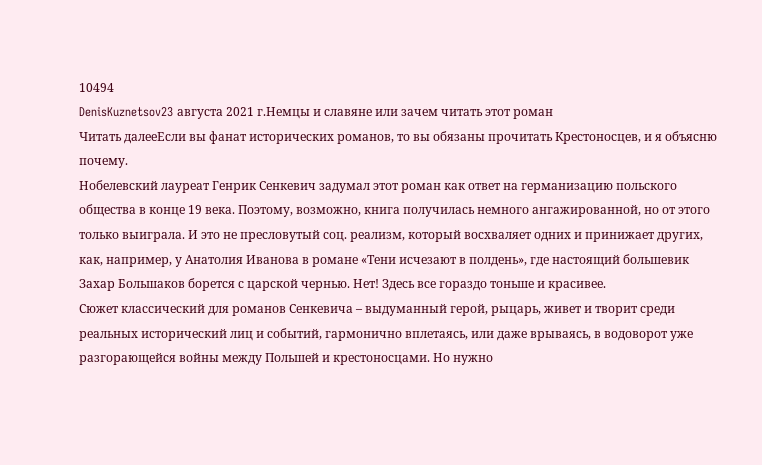10494
DenisKuznetsov23 августа 2021 г.Немцы и славяне или зачем читать этот роман
Читать далееЕсли вы фанат исторических романов, то вы обязаны прочитать Крестоносцев, и я объясню почему.
Нобелевский лауреат Генрик Сенкевич задумал этот роман как ответ на германизацию польского общества в конце 19 века. Поэтому, возможно, книга получилась немного ангажированной, но от этого только выиграла. И это не пресловутый соц. реализм, который восхваляет одних и принижает других, как, например, у Анатолия Иванова в романе «Тени исчезают в полдень», где настоящий большевик Захар Большаков борется с царской чернью. Нет! Здесь все гораздо тоньше и красивее.
Сюжет классический для романов Сенкевича – выдуманный герой, рыцарь, живет и творит среди реальных исторический лиц и событий, гармонично вплетаясь, или даже врываясь, в водоворот уже разгорающейся войны между Польшей и крестоносцами. Но нужно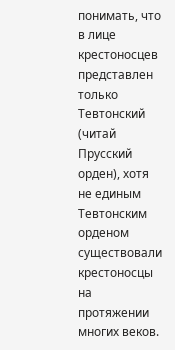понимать, что в лице крестоносцев представлен только Тевтонский (читай Прусский орден), хотя не единым Тевтонским орденом существовали крестоносцы на протяжении многих веков.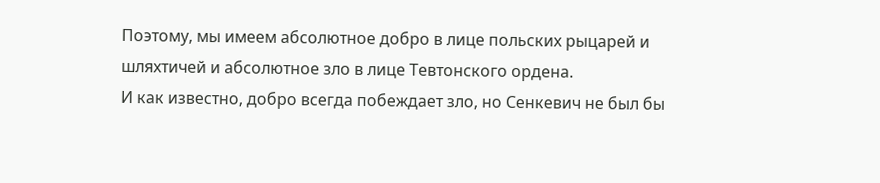Поэтому, мы имеем абсолютное добро в лице польских рыцарей и шляхтичей и абсолютное зло в лице Тевтонского ордена.
И как известно, добро всегда побеждает зло, но Сенкевич не был бы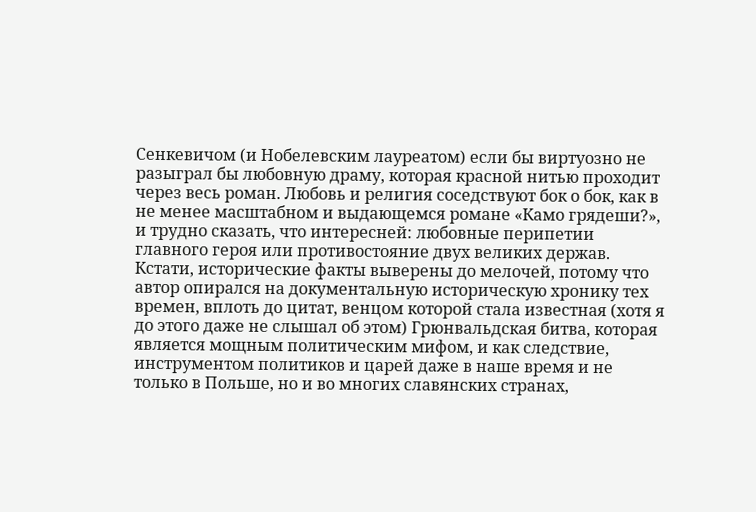Сенкевичом (и Нобелевским лауреатом) если бы виртуозно не разыграл бы любовную драму, которая красной нитью проходит через весь роман. Любовь и религия соседствуют бок о бок, как в не менее масштабном и выдающемся романе «Камо грядеши?», и трудно сказать, что интересней: любовные перипетии главного героя или противостояние двух великих держав.
Кстати, исторические факты выверены до мелочей, потому что автор опирался на документальную историческую хронику тех времен, вплоть до цитат, венцом которой стала известная (хотя я до этого даже не слышал об этом) Грюнвальдская битва, которая является мощным политическим мифом, и как следствие, инструментом политиков и царей даже в наше время и не только в Польше, но и во многих славянских странах,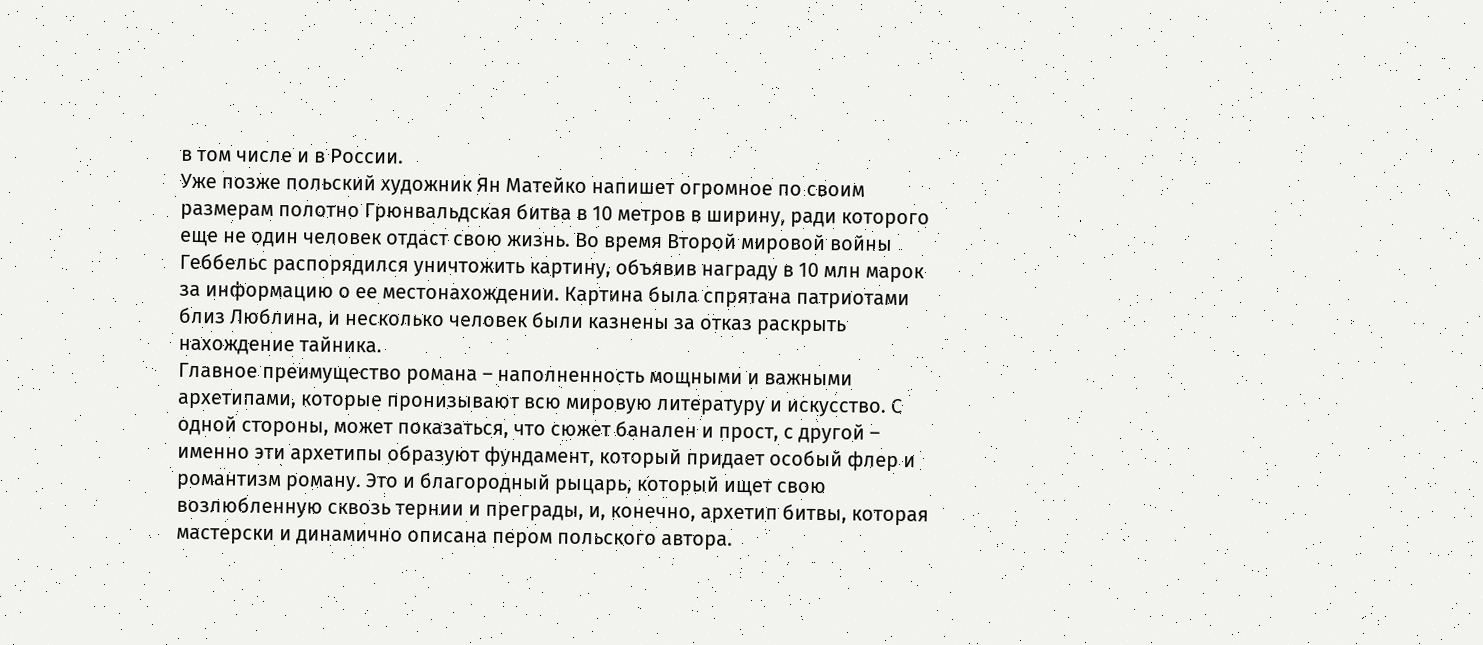в том числе и в России.
Уже позже польский художник Ян Матейко напишет огромное по своим размерам полотно Грюнвальдская битва в 10 метров в ширину, ради которого еще не один человек отдаст свою жизнь. Во время Второй мировой войны Геббельс распорядился уничтожить картину, объявив награду в 10 млн марок за информацию о ее местонахождении. Картина была спрятана патриотами близ Люблина, и несколько человек были казнены за отказ раскрыть нахождение тайника.
Главное преимущество романа – наполненность мощными и важными архетипами, которые пронизывают всю мировую литературу и искусство. С одной стороны, может показаться, что сюжет банален и прост, с другой – именно эти архетипы образуют фундамент, который придает особый флер и романтизм роману. Это и благородный рыцарь, который ищет свою возлюбленную сквозь тернии и преграды, и, конечно, архетип битвы, которая мастерски и динамично описана пером польского автора.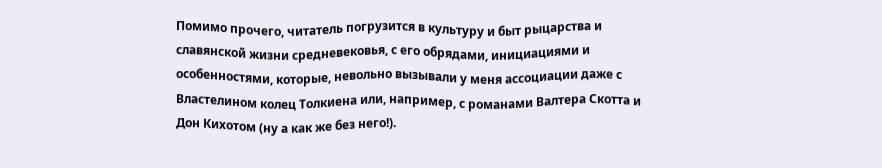Помимо прочего, читатель погрузится в культуру и быт рыцарства и славянской жизни средневековья, с его обрядами, инициациями и особенностями, которые, невольно вызывали у меня ассоциации даже с Властелином колец Толкиена или, например, с романами Валтера Скотта и Дон Кихотом (ну а как же без него!).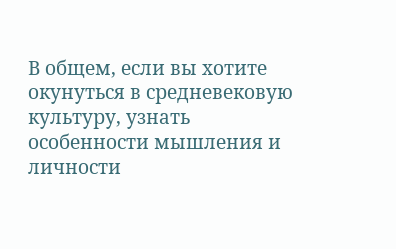В общем, если вы хотите окунуться в средневековую культуру, узнать особенности мышления и личности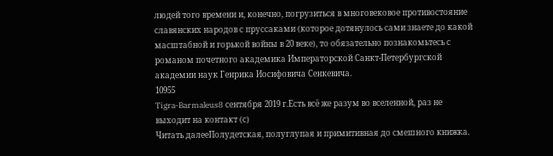людей того времени и, конечно, погрузиться в многовековое противостояние славянских народов с пруссаками (которое дотянулось сами знаете до какой масштабной и горькой войны в 20 веке), то обязательно познакомьтесь с романом почетного академика Императорской Санкт-Петербургской академии наук Генрика Иосифовича Сенкевича.
10955
Tigra-Barmaleus8 сентября 2019 г.Есть всё же разум во вселенной, раз не выходит на контакт (с)
Читать далееПолудетская, полуглупая и примитивная до смешного книжка.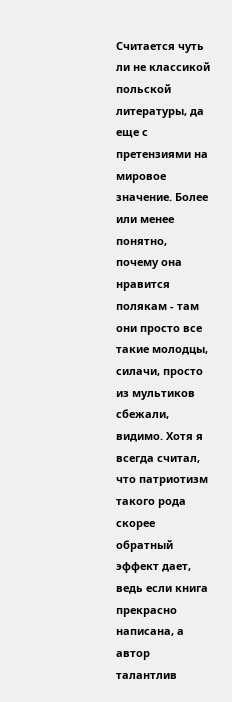Считается чуть ли не классикой польской литературы, да еще с претензиями на мировое значение. Более или менее понятно, почему она нравится полякам - там они просто все такие молодцы, силачи, просто из мультиков сбежали, видимо. Хотя я всегда считал, что патриотизм такого рода скорее обратный эффект дает, ведь если книга прекрасно написана, а автор талантлив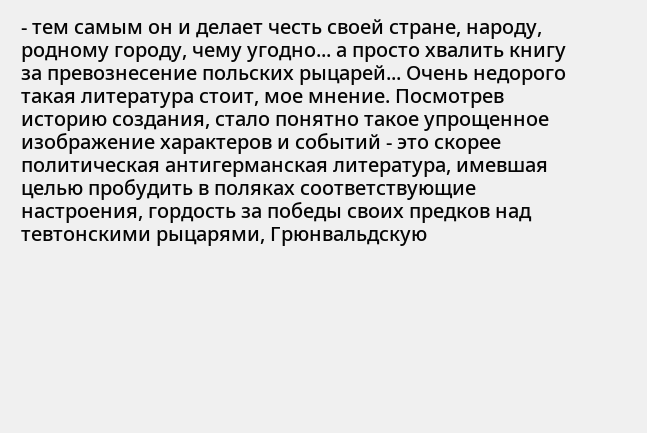- тем самым он и делает честь своей стране, народу, родному городу, чему угодно... а просто хвалить книгу за превознесение польских рыцарей... Очень недорого такая литература стоит, мое мнение. Посмотрев историю создания, стало понятно такое упрощенное изображение характеров и событий - это скорее политическая антигерманская литература, имевшая целью пробудить в поляках соответствующие настроения, гордость за победы своих предков над тевтонскими рыцарями, Грюнвальдскую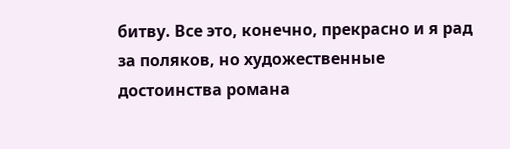битву. Все это, конечно, прекрасно и я рад за поляков, но художественные достоинства романа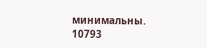минимальны.
10793